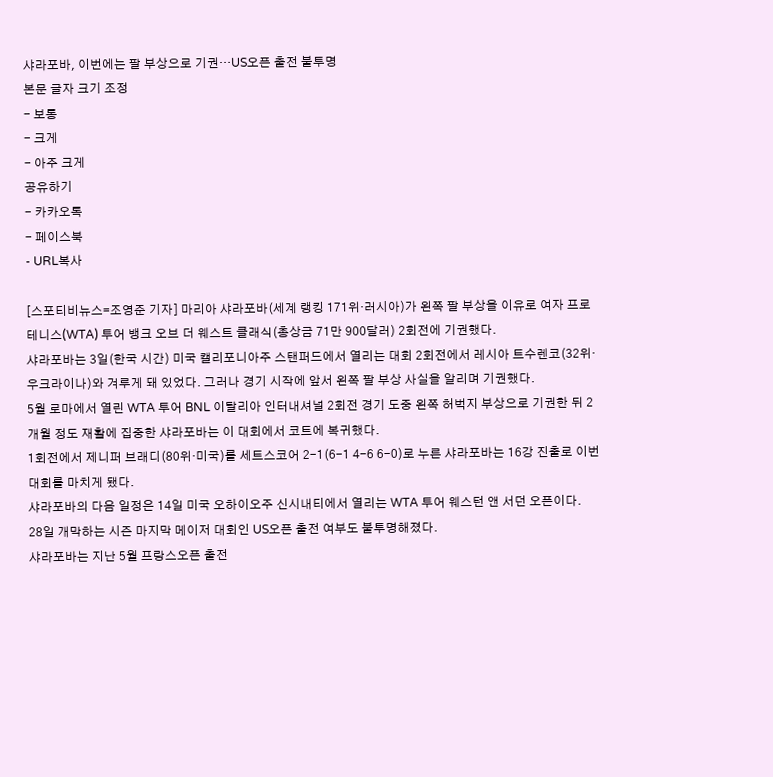샤라포바, 이번에는 팔 부상으로 기권…US오픈 출전 불투명
본문 글자 크기 조정
- 보통
- 크게
- 아주 크게
공유하기
- 카카오톡
- 페이스북
- URL복사

[스포티비뉴스=조영준 기자] 마리아 샤라포바(세계 랭킹 171위·러시아)가 왼쪽 팔 부상을 이유로 여자 프로 테니스(WTA) 투어 뱅크 오브 더 웨스트 클래식(총상금 71만 900달러) 2회전에 기권했다.
샤라포바는 3일(한국 시간) 미국 캘리포니아주 스탠퍼드에서 열리는 대회 2회전에서 레시아 트수렌코(32위·우크라이나)와 겨루게 돼 있었다. 그러나 경기 시작에 앞서 왼쪽 팔 부상 사실을 알리며 기권했다.
5월 로마에서 열린 WTA 투어 BNL 이탈리아 인터내셔널 2회전 경기 도중 왼쪽 허벅지 부상으로 기권한 뒤 2개월 정도 재활에 집중한 샤라포바는 이 대회에서 코트에 복귀했다.
1회전에서 제니퍼 브래디(80위·미국)를 세트스코어 2-1(6-1 4-6 6-0)로 누른 샤라포바는 16강 진출로 이번 대회를 마치게 됐다.
샤라포바의 다음 일정은 14일 미국 오하이오주 신시내티에서 열리는 WTA 투어 웨스턴 앤 서던 오픈이다.
28일 개막하는 시즌 마지막 메이저 대회인 US오픈 출전 여부도 불투명해졌다.
샤라포바는 지난 5월 프랑스오픈 출전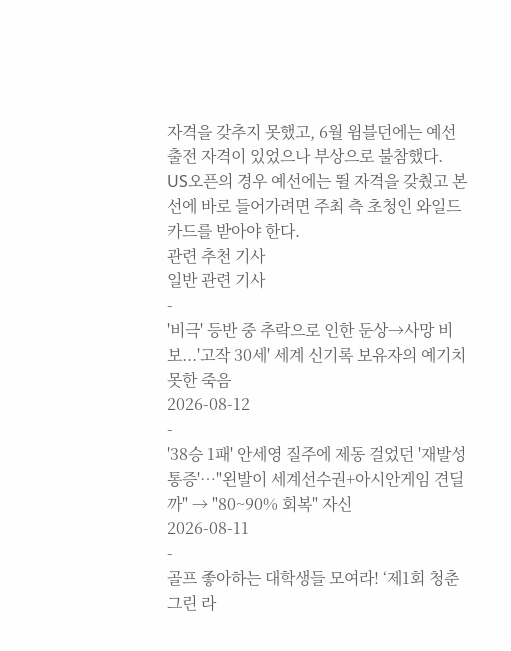자격을 갖추지 못했고, 6월 윔블던에는 예선 출전 자격이 있었으나 부상으로 불참했다.
US오픈의 경우 예선에는 뛸 자격을 갖췄고 본선에 바로 들어가려면 주최 측 초청인 와일드카드를 받아야 한다.
관련 추천 기사
일반 관련 기사
-
'비극' 등반 중 추락으로 인한 둔상→사망 비보...'고작 30세' 세계 신기록 보유자의 예기치 못한 죽음
2026-08-12
-
'38승 1패' 안세영 질주에 제동 걸었던 '재발성 통증'…"왼발이 세계선수권+아시안게임 견딜까" → "80~90% 회복" 자신
2026-08-11
-
골프 좋아하는 대학생들 모여라! ‘제1회 청춘 그린 라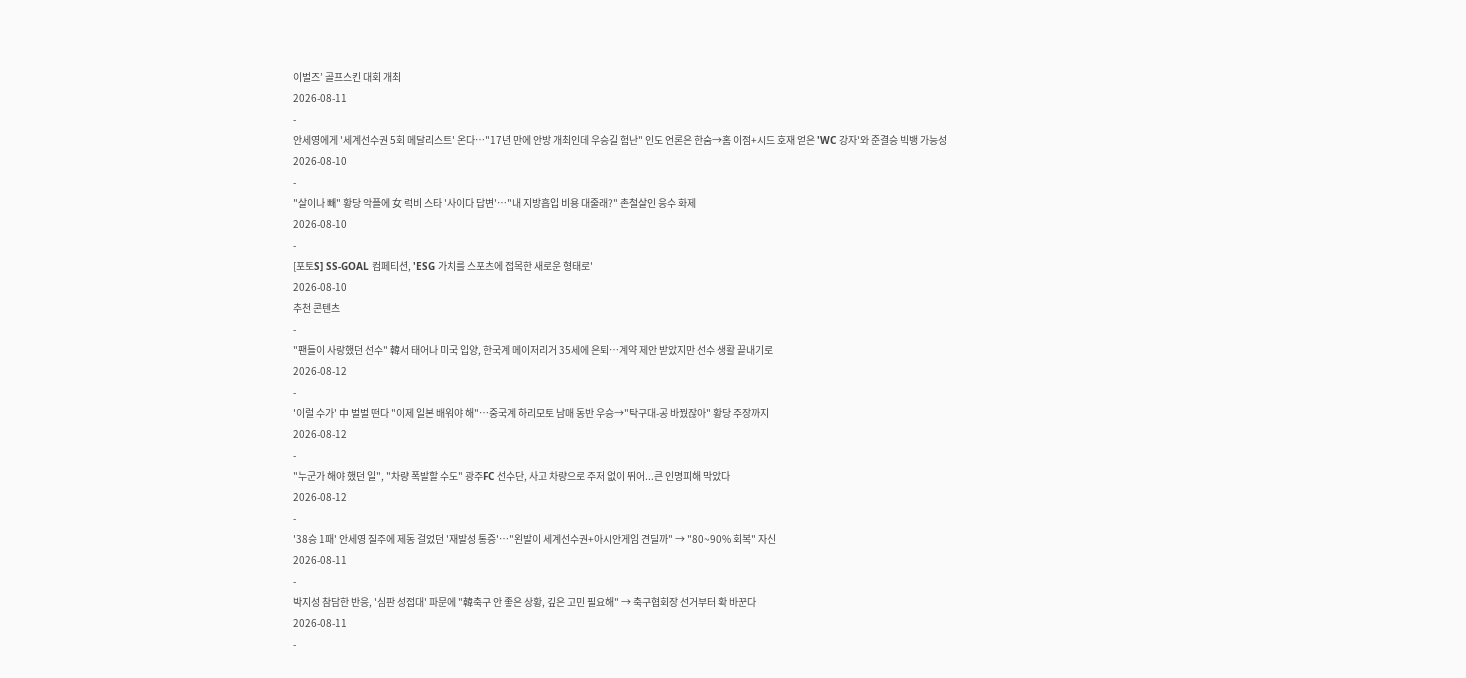이벌즈’ 골프스킨 대회 개최
2026-08-11
-
안세영에게 '세계선수권 5회 메달리스트' 온다…"17년 만에 안방 개최인데 우승길 험난" 인도 언론은 한숨→홈 이점+시드 호재 얻은 'WC 강자'와 준결승 빅뱅 가능성
2026-08-10
-
"살이나 빼" 황당 악플에 女 럭비 스타 '사이다 답변'…"내 지방흡입 비용 대줄래?" 촌철살인 응수 화제
2026-08-10
-
[포토S] SS-GOAL 컴페티션, 'ESG 가치를 스포츠에 접목한 새로운 형태로'
2026-08-10
추천 콘텐츠
-
"팬들이 사랑했던 선수" 韓서 태어나 미국 입양, 한국계 메이저리거 35세에 은퇴…계약 제안 받았지만 선수 생활 끝내기로
2026-08-12
-
'이럴 수가' 中 벌벌 떤다 "이제 일본 배워야 해"…중국계 하리모토 남매 동반 우승→"탁구대-공 바꿨잖아" 황당 주장까지
2026-08-12
-
"누군가 해야 했던 일", "차량 폭발할 수도" 광주FC 선수단, 사고 차량으로 주저 없이 뛰어...큰 인명피해 막았다
2026-08-12
-
'38승 1패' 안세영 질주에 제동 걸었던 '재발성 통증'…"왼발이 세계선수권+아시안게임 견딜까" → "80~90% 회복" 자신
2026-08-11
-
박지성 참담한 반응, '심판 성접대' 파문에 "韓축구 안 좋은 상황, 깊은 고민 필요해" → 축구협회장 선거부터 확 바꾼다
2026-08-11
-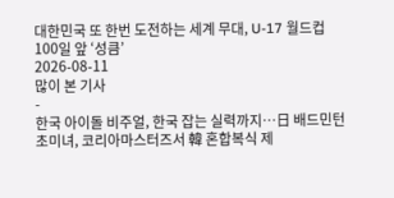대한민국 또 한번 도전하는 세계 무대, U-17 월드컵 100일 앞 ‘성큼’
2026-08-11
많이 본 기사
-
한국 아이돌 비주얼, 한국 잡는 실력까지…日 배드민턴 초미녀, 코리아마스터즈서 韓 혼합복식 제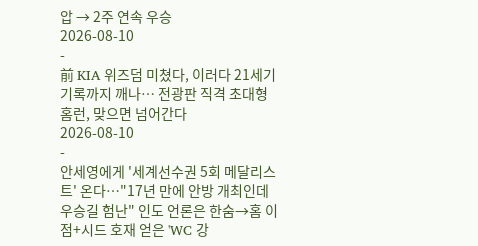압 → 2주 연속 우승
2026-08-10
-
前 KIA 위즈덤 미쳤다, 이러다 21세기 기록까지 깨나… 전광판 직격 초대형 홈런, 맞으면 넘어간다
2026-08-10
-
안세영에게 '세계선수권 5회 메달리스트' 온다…"17년 만에 안방 개최인데 우승길 험난" 인도 언론은 한숨→홈 이점+시드 호재 얻은 'WC 강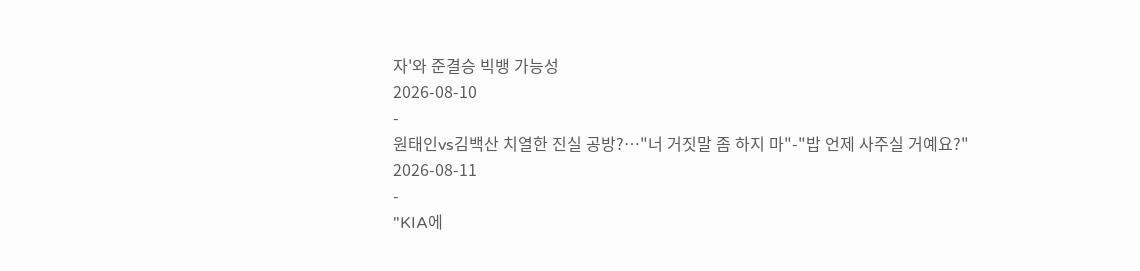자'와 준결승 빅뱅 가능성
2026-08-10
-
원태인vs김백산 치열한 진실 공방?…"너 거짓말 좀 하지 마"-"밥 언제 사주실 거예요?"
2026-08-11
-
"KIA에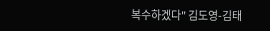복수하겠다" 김도영-김태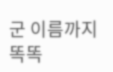군 이름까지 똑똑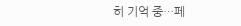히 기억 중…페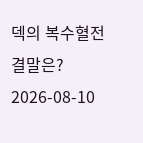덱의 복수혈전 결말은?
2026-08-10